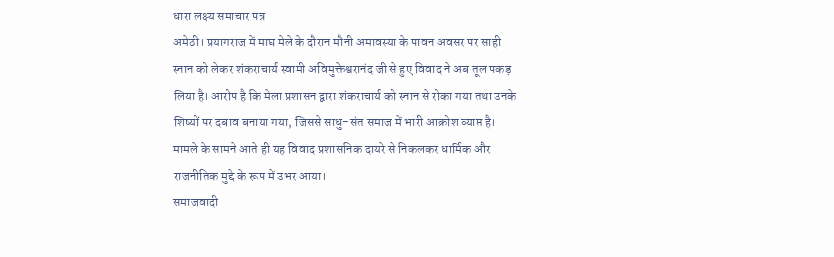धारा लक्ष्य समाचार पत्र
अमेठी। प्रयागराज में माघ मेले के दौरान मौनी अमावस्या के पावन अवसर पर साही स्नान को लेकर शंकराचार्य स्वामी अविमुक्तेश्वरानंद जी से हुए विवाद ने अब तूल पकड़ लिया है। आरोप है कि मेला प्रशासन द्वारा शंकराचार्य को स्नान से रोका गया तथा उनके शिष्यों पर दबाव बनाया गया, जिससे साधु-संत समाज में भारी आक्रोश व्याप्त है।
मामले के सामने आते ही यह विवाद प्रशासनिक दायरे से निकलकर धार्मिक और राजनीतिक मुद्दे के रूप में उभर आया।
समाजवादी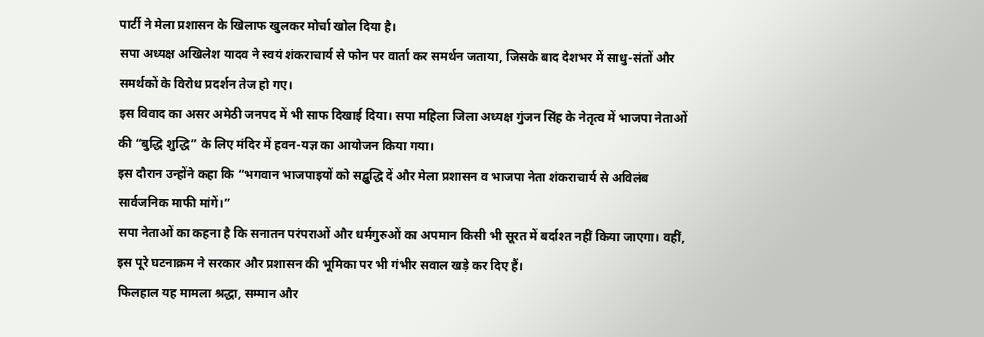पार्टी ने मेला प्रशासन के खिलाफ खुलकर मोर्चा खोल दिया है।
सपा अध्यक्ष अखिलेश यादव ने स्वयं शंकराचार्य से फोन पर वार्ता कर समर्थन जताया, जिसके बाद देशभर में साधु-संतों और समर्थकों के विरोध प्रदर्शन तेज हो गए।
इस विवाद का असर अमेठी जनपद में भी साफ दिखाई दिया। सपा महिला जिला अध्यक्ष गुंजन सिंह के नेतृत्व में भाजपा नेताओं की “बुद्धि शुद्धि” के लिए मंदिर में हवन-यज्ञ का आयोजन किया गया।
इस दौरान उन्होंने कहा कि “भगवान भाजपाइयों को सद्बुद्धि दें और मेला प्रशासन व भाजपा नेता शंकराचार्य से अविलंब सार्वजनिक माफी मांगें।”
सपा नेताओं का कहना है कि सनातन परंपराओं और धर्मगुरुओं का अपमान किसी भी सूरत में बर्दाश्त नहीं किया जाएगा। वहीं, इस पूरे घटनाक्रम ने सरकार और प्रशासन की भूमिका पर भी गंभीर सवाल खड़े कर दिए हैं।
फिलहाल यह मामला श्रद्धा, सम्मान और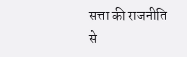सत्ता की राजनीति से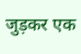जुड़कर एक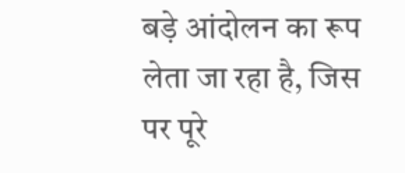बड़े आंदोलन का रूप लेता जा रहा है, जिस पर पूरे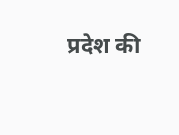प्रदेश की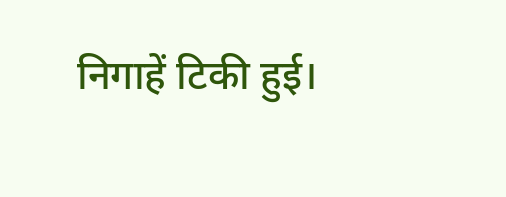निगाहें टिकी हुई।